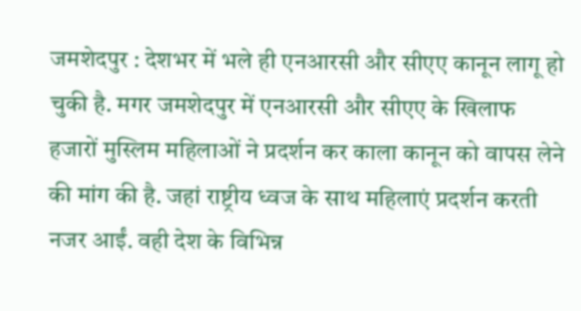जमशेदपुर : देशभर में भले ही एनआरसी और सीएए कानून लागू हो चुकी है. मगर जमशेदपुर में एनआरसी और सीएए के खिलाफ हजारों मुस्लिम महिलाओं ने प्रदर्शन कर काला कानून को वापस लेने की मांग की है. जहां राष्ट्रीय ध्वज के साथ महिलाएं प्रदर्शन करती नजर आईं. वही देश के विभिन्न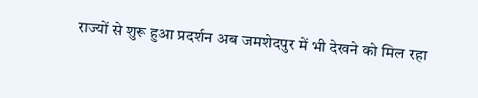राज्यों से शुरू हुआ प्रदर्शन अब जमशेदपुर में भी देखने को मिल रहा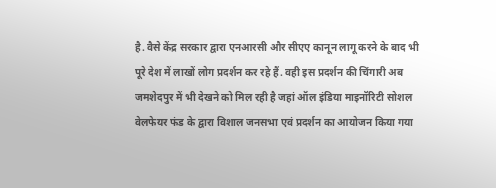है. वैसे केंद्र सरकार द्वारा एनआरसी और सीएए कानून लागू करने के बाद भी पूरे देश में लाखों लोग प्रदर्शन कर रहे हैं. वही इस प्रदर्शन की चिंगारी अब जमशेदपुर में भी देखने को मिल रही है जहां ऑल इंडिया माइनॉरिटी सोशल वेलफेयर फंड के द्वारा विशाल जनसभा एवं प्रदर्शन का आयोजन किया गया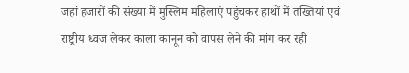जहां हजारों की संख्या में मुस्लिम महिलाएं पहुंचकर हाथों में तख्तियां एवं राष्ट्रीय ध्वज लेकर काला कानून को वापस लेने की मांग कर रही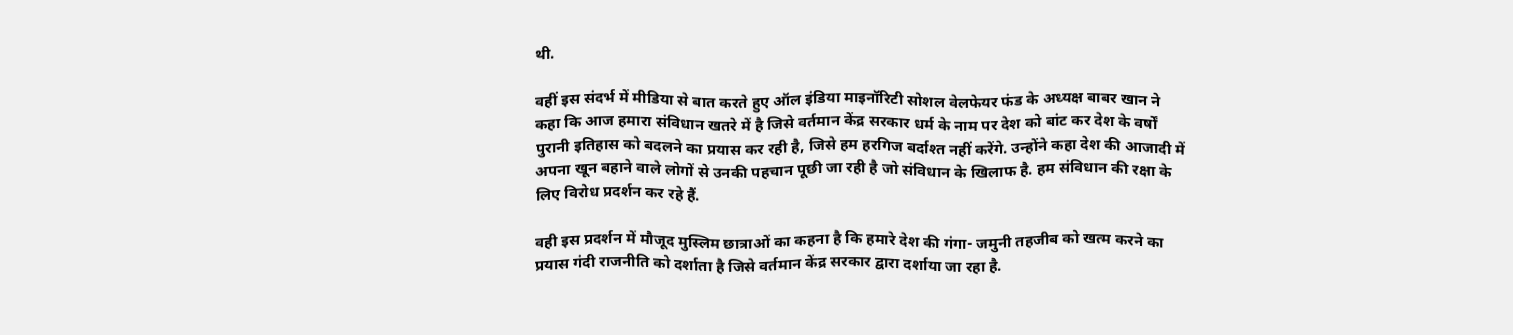थी.

वहीं इस संदर्भ में मीडिया से बात करते हुए ऑल इंडिया माइनॉरिटी सोशल वेलफेयर फंड के अध्यक्ष बाबर खान ने कहा कि आज हमारा संविधान खतरे में है जिसे वर्तमान केंद्र सरकार धर्म के नाम पर देश को बांट कर देश के वर्षों पुरानी इतिहास को बदलने का प्रयास कर रही है, जिसे हम हरगिज बर्दाश्त नहीं करेंगे. उन्होंने कहा देश की आजादी में अपना खून बहाने वाले लोगों से उनकी पहचान पूछी जा रही है जो संविधान के खिलाफ है. हम संविधान की रक्षा के लिए विरोध प्रदर्शन कर रहे हैं.

वही इस प्रदर्शन में मौजूद मुस्लिम छात्राओं का कहना है कि हमारे देश की गंगा- जमुनी तहजीब को खत्म करने का प्रयास गंदी राजनीति को दर्शाता है जिसे वर्तमान केंद्र सरकार द्वारा दर्शाया जा रहा है.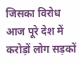जिसका विरोध आज पूरे देश में करोड़ों लोग सड़कों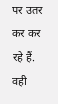पर उतर कर कर रहे हैं. वही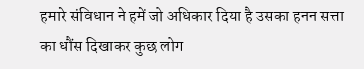हमारे संविधान ने हमें जो अधिकार दिया है उसका हनन सत्ता का धौंस दिखाकर कुछ लोग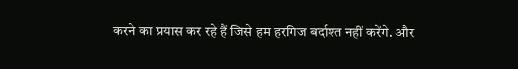करने का प्रयास कर रहे हैं जिसे हम हरगिज बर्दाश्त नहीं करेंगे. और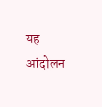यह आंदोलन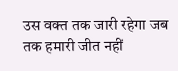उस वक्त तक जारी रहेगा जब तक हमारी जीत नहीं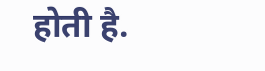होती है.